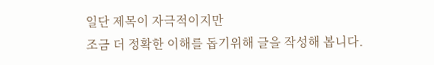일단 제목이 자극적이지만
조금 더 정확한 이해를 돕기위해 글을 작성해 봅니다.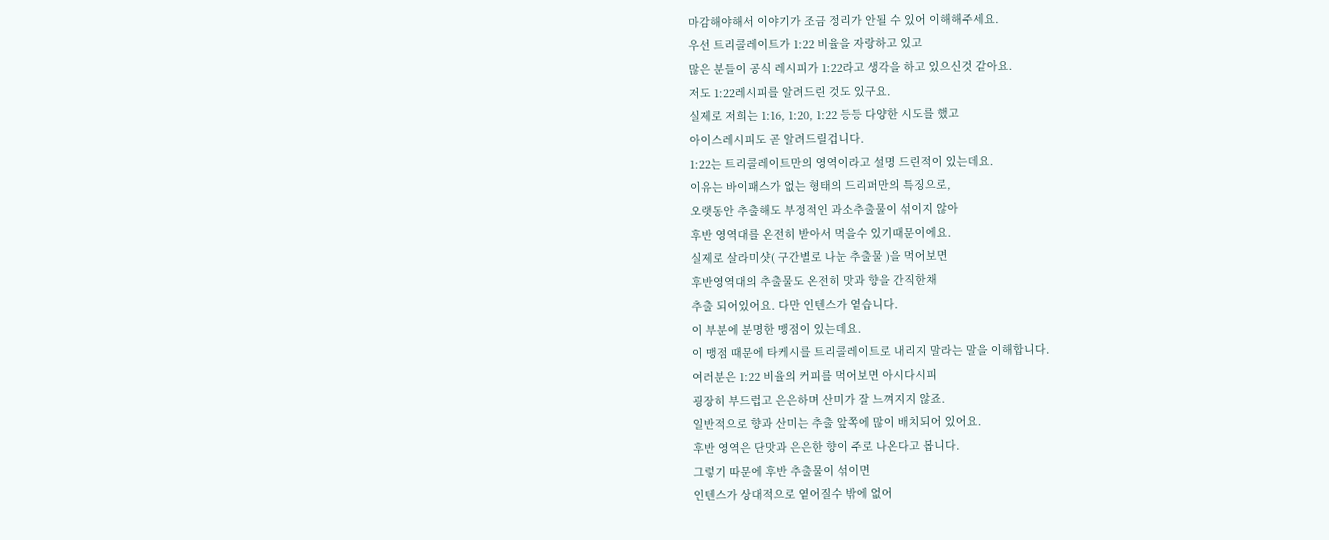마감해야해서 이야기가 조금 정리가 안될 수 있어 이해해주세요.
우선 트리콜레이트가 1:22 비율을 자랑하고 있고
많은 분들이 공식 레시피가 1:22라고 생각을 하고 있으신것 같아요.
저도 1:22레시피를 알려드린 것도 있구요.
실제로 저희는 1:16, 1:20, 1:22 등등 다양한 시도를 했고
아이스레시피도 곧 알려드릴겁니다.
1:22는 트리콜레이트만의 영역이라고 설명 드린적이 있는데요.
이유는 바이패스가 없는 형태의 드리퍼만의 특징으로,
오랫동안 추출해도 부정적인 과소추출물이 섞이지 않아
후반 영역대를 온전히 받아서 먹을수 있기때문이에요.
실제로 살라미샷( 구간별로 나눈 추출물 )을 먹어보면
후반영역대의 추출물도 온전히 맛과 향을 간직한채
추출 되어있어요. 다만 인텐스가 옅습니다.
이 부분에 분명한 맹점이 있는데요.
이 맹점 때문에 타케시를 트리콜레이트로 내리지 말라는 말을 이해합니다.
여러분은 1:22 비율의 커피를 먹어보면 아시다시피
굉장히 부드럽고 은은하며 산미가 잘 느껴지지 않죠.
일반적으로 향과 산미는 추출 앞쪽에 많이 배치되어 있어요.
후반 영역은 단맛과 은은한 향이 주로 나온다고 봅니다.
그렇기 따문에 후반 추출물이 섞이면
인텐스가 상대적으로 옅어질수 밖에 없어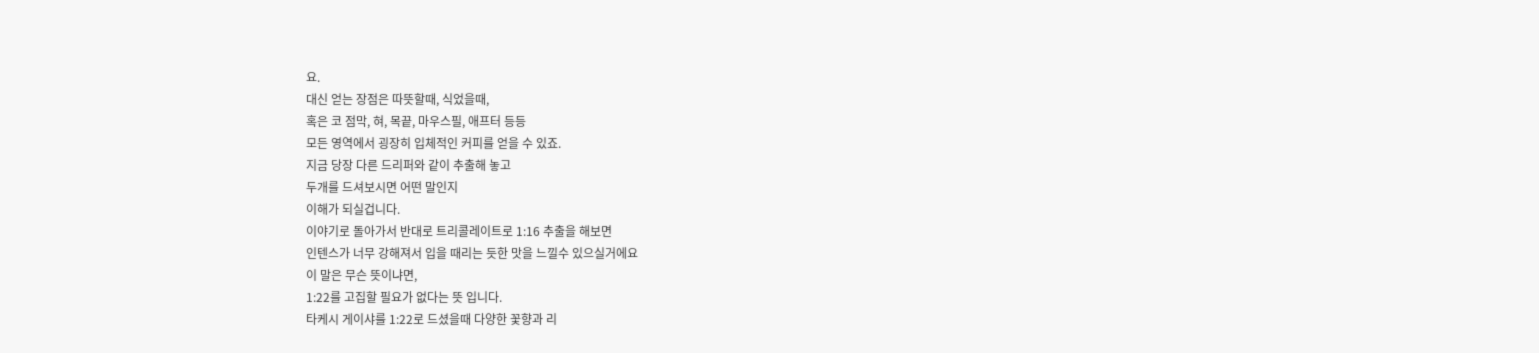요.
대신 얻는 장점은 따뜻할때, 식었을때,
혹은 코 점막, 혀, 목끝, 마우스필, 애프터 등등
모든 영역에서 굉장히 입체적인 커피를 얻을 수 있죠.
지금 당장 다른 드리퍼와 같이 추출해 놓고
두개를 드셔보시면 어떤 말인지
이해가 되실겁니다.
이야기로 돌아가서 반대로 트리콜레이트로 1:16 추출을 해보면
인텐스가 너무 강해져서 입을 때리는 듯한 맛을 느낄수 있으실거에요
이 말은 무슨 뜻이냐면,
1:22를 고집할 필요가 없다는 뜻 입니다.
타케시 게이샤를 1:22로 드셨을때 다양한 꽃향과 리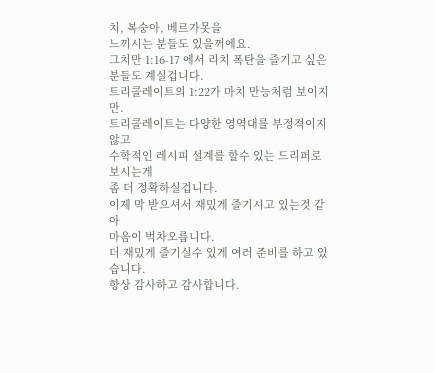치, 복숭아, 베르가못을
느끼시는 분들도 있을꺼에요.
그치만 1:16-17 에서 리치 폭탄을 즐기고 싶은 분들도 계실겁니다.
트리콜레이트의 1:22가 마치 만능처럼 보이지만.
트리콜레이트는 다양한 영역대를 부정적이지 않고
수학적인 레시피 설계를 할수 있는 드리퍼로 보시는게
좀 더 정확하실겁니다.
이제 막 받으셔서 재밌게 즐기시고 있는것 같아
마음이 벅차오릅니다.
더 재밌게 즐기실수 있게 여러 준비를 하고 있습니다.
항상 감사하고 감사합니다.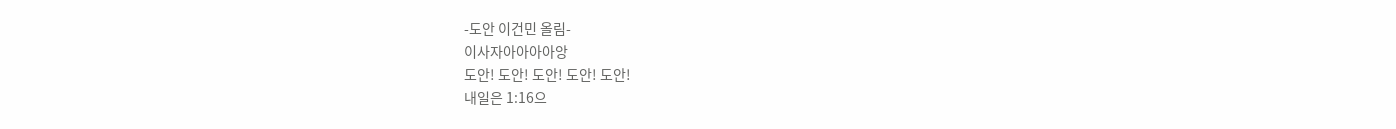-도안 이건민 올림-
이사자아아아아앙
도안! 도안! 도안! 도안! 도안!
내일은 1:16으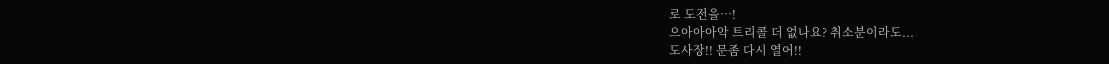로 도전을…!
으아아아악 트리콜 더 없나요? 취소분이라도...
도사장!! 문좀 다시 열어!!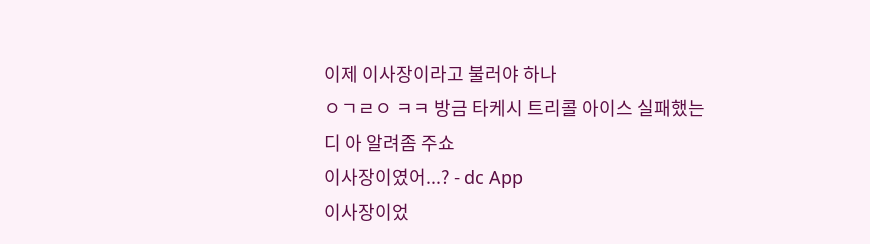이제 이사장이라고 불러야 하나
ㅇㄱㄹㅇ ㅋㅋ 방금 타케시 트리콜 아이스 실패했는디 아 알려좀 주쇼
이사장이였어...? - dc App
이사장이었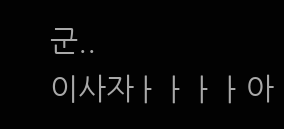군..
이사자ㅏㅏㅏㅏ아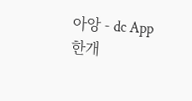아앙 - dc App
한개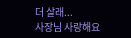더 살래...
사장님 사랑해요